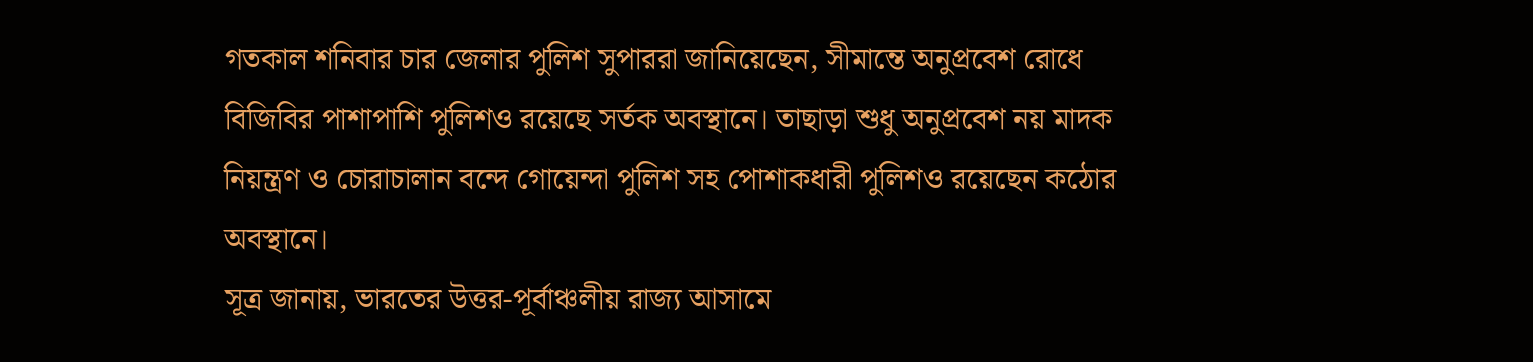গতকাল শনিবার চার জেলার পুলিশ সুপাররা জানিয়েছেন, সীমান্তে অনুপ্রবেশ রোধে বিজিবির পাশাপাশি পুলিশও রয়েছে সর্তক অবস্থানে। তাছাড়া শুধু অনুপ্রবেশ নয় মাদক নিয়ন্ত্রণ ও চোরাচালান বন্দে গোয়েন্দা পুলিশ সহ পোশাকধারী পুলিশও রয়েছেন কঠোর অবস্থানে।
সূত্র জানায়, ভারতের উত্তর-পূর্বাঞ্চলীয় রাজ্য আসামে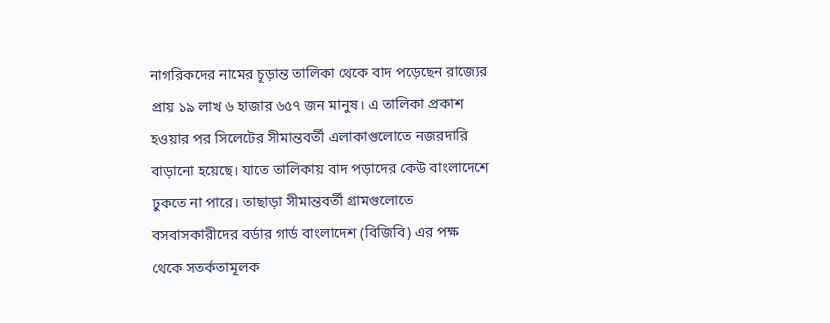নাগরিকদের নামের চূড়ান্ত তালিকা থেকে বাদ পড়েছেন রাজ্যের প্রায় ১৯ লাখ ৬ হাজার ৬৫৭ জন মানুষ। এ তালিকা প্রকাশ হওয়ার পর সিলেটের সীমান্তবর্তী এলাকাগুলোতে নজরদারি বাড়ানো হয়েছে। যাতে তালিকায় বাদ পড়াদের কেউ বাংলাদেশে ঢুকতে না পারে। তাছাড়া সীমান্তবর্তী গ্রামগুলোতে বসবাসকারীদের বর্ডার গার্ড বাংলাদেশ (বিজিবি) এর পক্ষ থেকে সতর্কতামূলক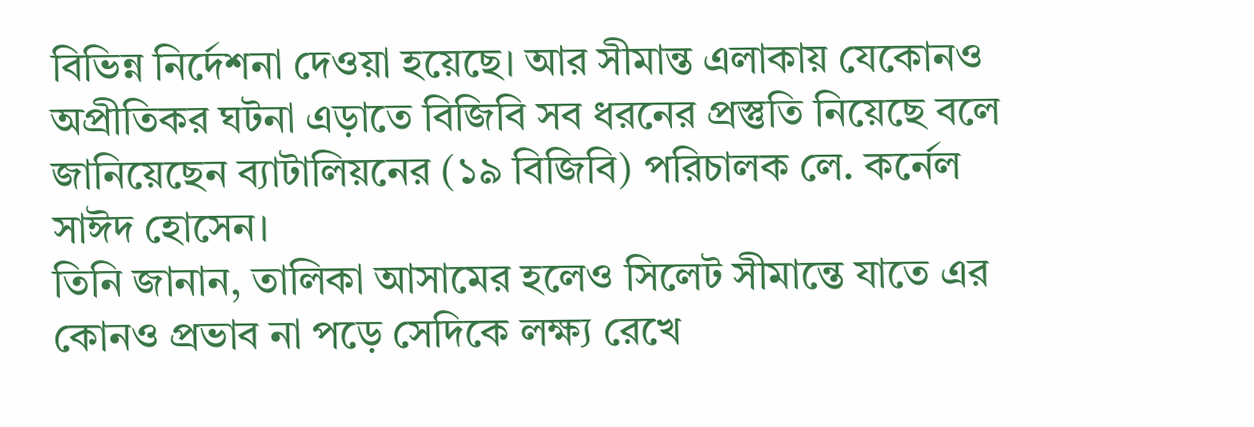বিভিন্ন নির্দেশনা দেওয়া হয়েছে। আর সীমান্ত এলাকায় যেকোনও অপ্রীতিকর ঘটনা এড়াতে বিজিবি সব ধরনের প্রস্তুতি নিয়েছে বলে জানিয়েছেন ব্যাটালিয়নের (১৯ বিজিবি) পরিচালক লে. কর্নেল সাঈদ হোসেন।
তিনি জানান, তালিকা আসামের হলেও সিলেট সীমান্তে যাতে এর কোনও প্রভাব না পড়ে সেদিকে লক্ষ্য রেখে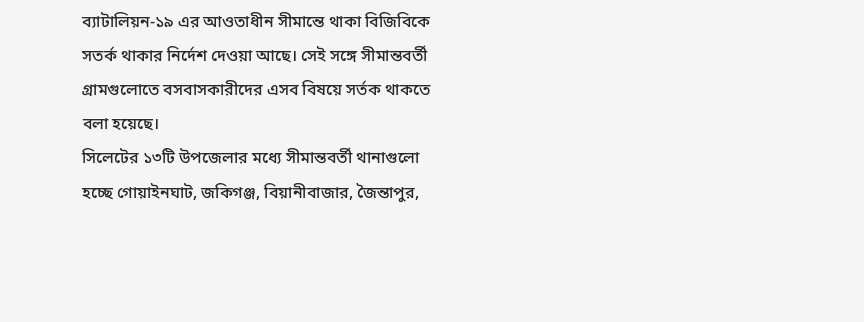ব্যাটালিয়ন-১৯ এর আওতাধীন সীমান্তে থাকা বিজিবিকে সতর্ক থাকার নির্দেশ দেওয়া আছে। সেই সঙ্গে সীমান্তবর্তী গ্রামগুলোতে বসবাসকারীদের এসব বিষয়ে সর্তক থাকতে বলা হয়েছে।
সিলেটের ১৩টি উপজেলার মধ্যে সীমান্তবর্তী থানাগুলো হচ্ছে গোয়াইনঘাট, জকিগঞ্জ, বিয়ানীবাজার, জৈন্তাপুর,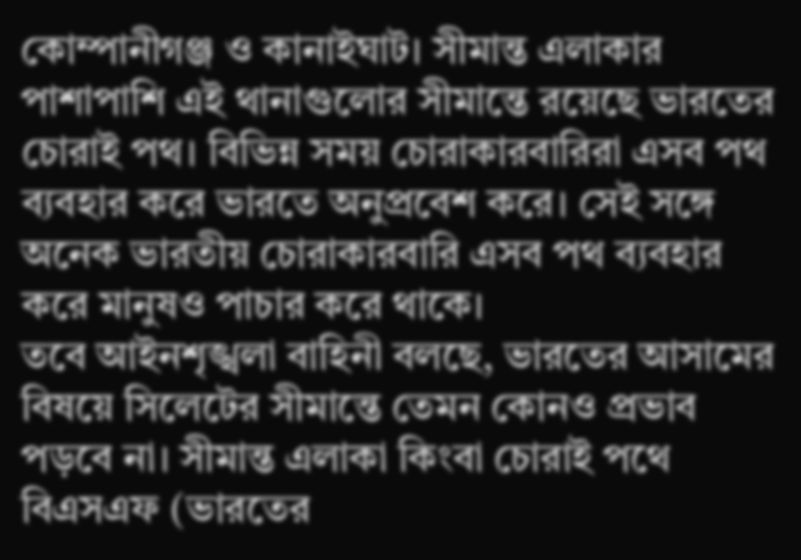কোম্পানীগঞ্জ ও কানাইঘাট। সীমান্ত এলাকার পাশাপাশি এই থানাগুলোর সীমান্তে রয়েছে ভারতের চোরাই পথ। বিভিন্ন সময় চোরাকারবারিরা এসব পথ ব্যবহার করে ভারতে অনুপ্রবেশ করে। সেই সঙ্গে অনেক ভারতীয় চোরাকারবারি এসব পথ ব্যবহার করে মানুষও পাচার করে থাকে।
তবে আইনশৃঙ্খলা বাহিনী বলছে, ভারতের আসামের বিষয়ে সিলেটের সীমান্তে তেমন কোনও প্রভাব পড়বে না। সীমান্ত এলাকা কিংবা চোরাই পথে বিএসএফ (ভারতের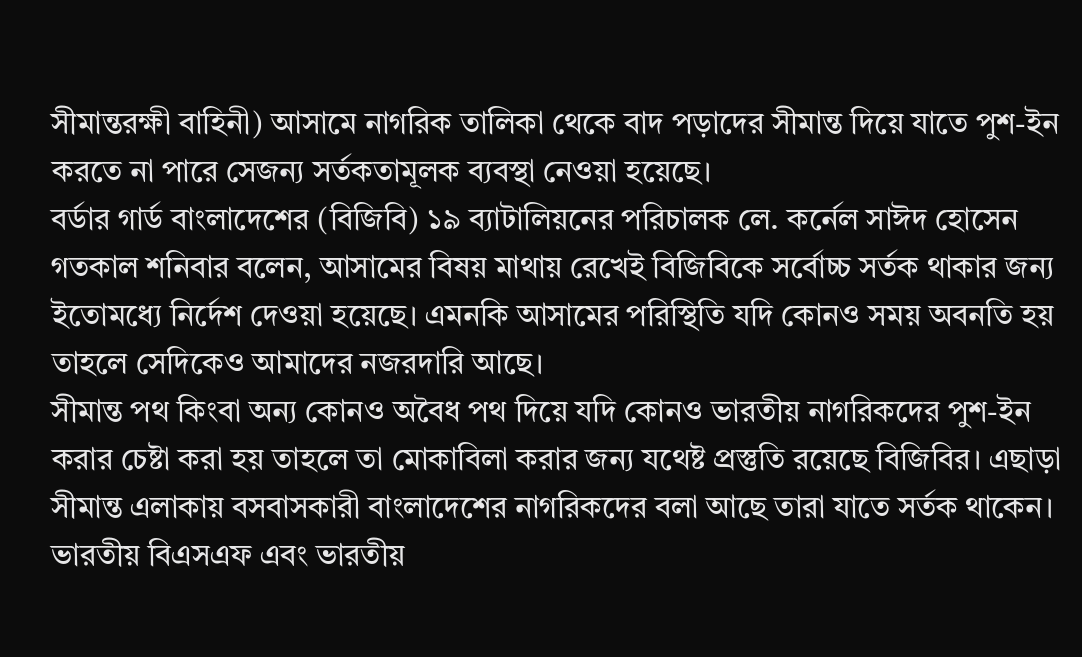সীমান্তরক্ষী বাহিনী) আসামে নাগরিক তালিকা থেকে বাদ পড়াদের সীমান্ত দিয়ে যাতে পুশ-ইন করতে না পারে সেজন্য সর্তকতামূলক ব্যবস্থা নেওয়া হয়েছে।
বর্ডার গার্ড বাংলাদেশের (বিজিবি) ১৯ ব্যাটালিয়নের পরিচালক লে. কর্নেল সাঈদ হোসেন গতকাল শনিবার বলেন, আসামের বিষয় মাথায় রেখেই বিজিবিকে সর্বোচ্চ সর্তক থাকার জন্য ইতোমধ্যে নির্দেশ দেওয়া হয়েছে। এমনকি আসামের পরিস্থিতি যদি কোনও সময় অবনতি হয় তাহলে সেদিকেও আমাদের নজরদারি আছে।
সীমান্ত পথ কিংবা অন্য কোনও অবৈধ পথ দিয়ে যদি কোনও ভারতীয় নাগরিকদের পুশ-ইন করার চেষ্টা করা হয় তাহলে তা মোকাবিলা করার জন্য যথেষ্ট প্রস্তুতি রয়েছে বিজিবির। এছাড়া সীমান্ত এলাকায় বসবাসকারী বাংলাদেশের নাগরিকদের বলা আছে তারা যাতে সর্তক থাকেন। ভারতীয় বিএসএফ এবং ভারতীয়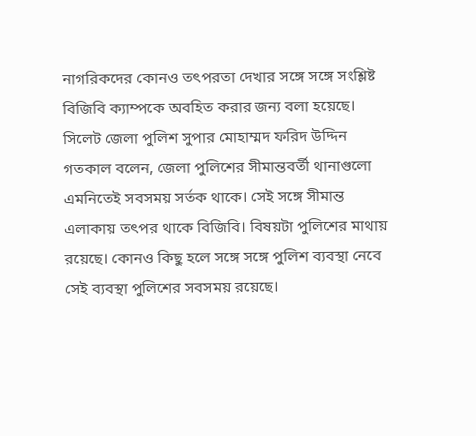নাগরিকদের কোনও তৎপরতা দেখার সঙ্গে সঙ্গে সংশ্লিষ্ট বিজিবি ক্যাম্পকে অবহিত করার জন্য বলা হয়েছে।
সিলেট জেলা পুলিশ সুপার মোহাম্মদ ফরিদ উদ্দিন গতকাল বলেন, জেলা পুলিশের সীমান্তবর্তী থানাগুলো এমনিতেই সবসময় সর্তক থাকে। সেই সঙ্গে সীমান্ত এলাকায় তৎপর থাকে বিজিবি। বিষয়টা পুলিশের মাথায় রয়েছে। কোনও কিছু হলে সঙ্গে সঙ্গে পুলিশ ব্যবস্থা নেবে সেই ব্যবস্থা পুলিশের সবসময় রয়েছে।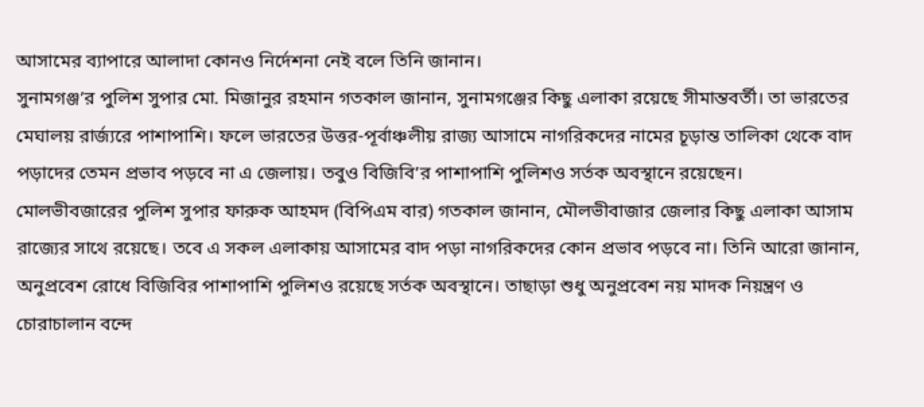আসামের ব্যাপারে আলাদা কোনও নির্দেশনা নেই বলে তিনি জানান।
সুনামগঞ্জ’র পুলিশ সুপার মো. মিজানুর রহমান গতকাল জানান, সুনামগঞ্জের কিছু এলাকা রয়েছে সীমান্তবর্তী। তা ভারতের মেঘালয় রার্জ্যরে পাশাপাশি। ফলে ভারতের উত্তর-পূর্বাঞ্চলীয় রাজ্য আসামে নাগরিকদের নামের চূড়ান্ত তালিকা থেকে বাদ পড়াদের তেমন প্রভাব পড়বে না এ জেলায়। তবুও বিজিবি’র পাশাপাশি পুলিশও সর্তক অবস্থানে রয়েছেন।
মোলভীবজারের পুলিশ সুপার ফারুক আহমদ (বিপিএম বার) গতকাল জানান, মৌলভীবাজার জেলার কিছু এলাকা আসাম রাজ্যের সাথে রয়েছে। তবে এ সকল এলাকায় আসামের বাদ পড়া নাগরিকদের কোন প্রভাব পড়বে না। তিনি আরো জানান, অনুপ্রবেশ রোধে বিজিবির পাশাপাশি পুলিশও রয়েছে সর্তক অবস্থানে। তাছাড়া শুধু অনুপ্রবেশ নয় মাদক নিয়ন্ত্রণ ও চোরাচালান বন্দে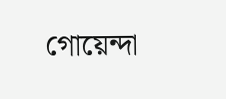গোয়েন্দা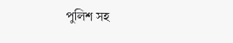পুলিশ সহ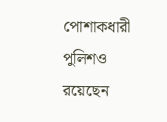পোশাকধারী পুলিশও রয়েছেন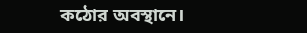কঠোর অবস্থানে।